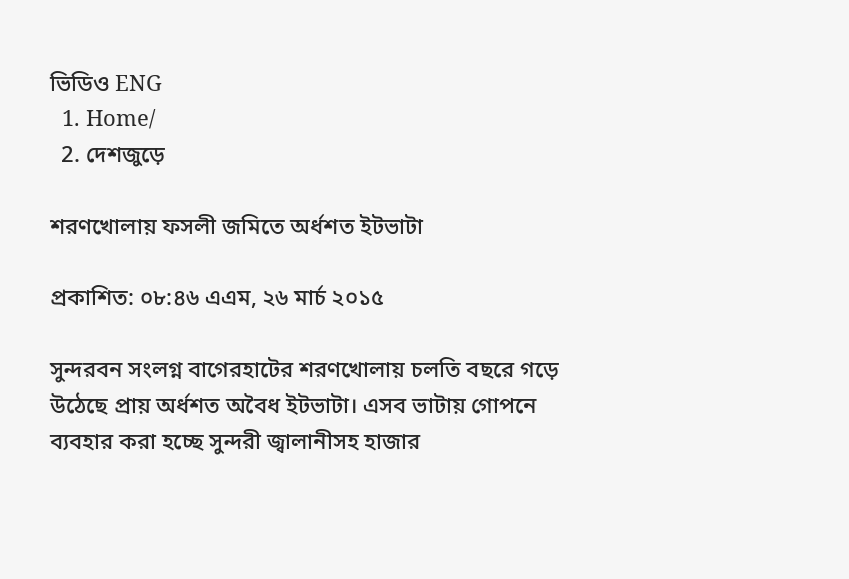ভিডিও ENG
  1. Home/
  2. দেশজুড়ে

শরণখোলায় ফসলী জমিতে অর্ধশত ইটভাটা

প্রকাশিত: ০৮:৪৬ এএম, ২৬ মার্চ ২০১৫

সুন্দরবন সংলগ্ন বাগেরহাটের শরণখোলায় চলতি বছরে গড়ে উঠেছে প্রায় অর্ধশত অবৈধ ইটভাটা। এসব ভাটায় গোপনে ব্যবহার করা হচ্ছে সুন্দরী জ্বালানীসহ হাজার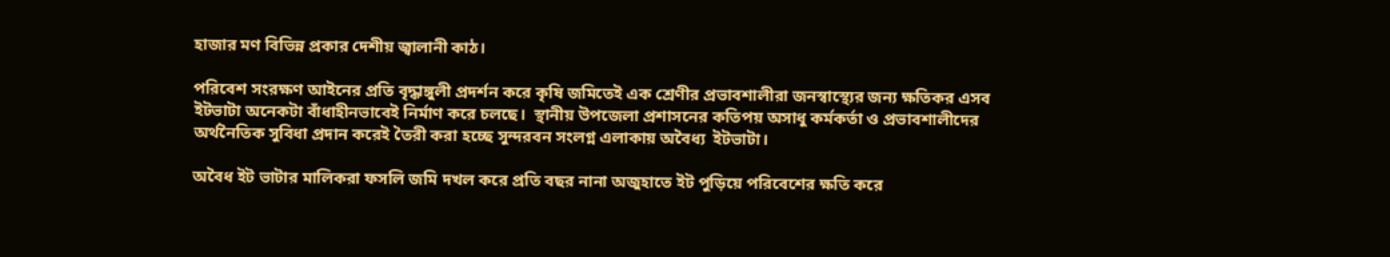হাজার মণ বিভিন্ন প্রকার দেশীয় জ্বালানী কাঠ।

পরিবেশ সংরক্ষণ আইনের প্রতি বৃদ্ধাঙ্গুলী প্রদর্শন করে কৃষি জমিতেই এক শ্রেণীর প্রভাবশালীরা জনস্বাস্থ্যের জন্য ক্ষতিকর এসব ইটভাটা অনেকটা বাঁধাহীনভাবেই নির্মাণ করে চলছে।  স্থানীয় উপজেলা প্রশাসনের কতিপয় অসাধু কর্মকর্তা ও প্রভাবশালীদের  অর্থনৈতিক সুবিধা প্রদান করেই তৈরী করা হচ্ছে সুন্দরবন সংলগ্ন এলাকায় অবৈধ্য  ইটভাটা।

অবৈধ ইট ভাটার মালিকরা ফসলি জমি দখল করে প্রতি বছর নানা অজুহাতে ইট পুড়িয়ে পরিবেশের ক্ষতি করে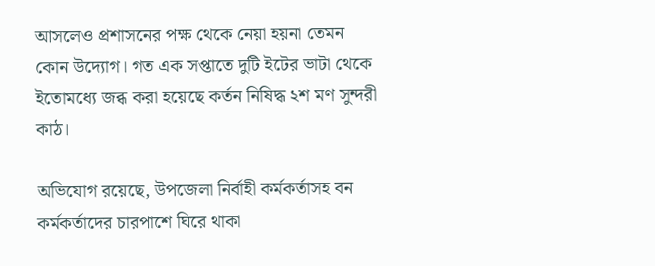আসলেও প্রশাসনের পক্ষ থেকে নেয়া হয়না তেমন কোন উদ্যোগ। গত এক সপ্তাতে দুটি ইটের ভাটা থেকে ইতোমধ্যে জব্ধ করা হয়েছে কর্তন নিষিদ্ধ ২শ মণ সুন্দরী কাঠ।

অভিযোগ রয়েছে, উপজেলা নির্বাহী কর্মকর্তাসহ বন কর্মকর্তাদের চারপাশে ঘিরে থাকা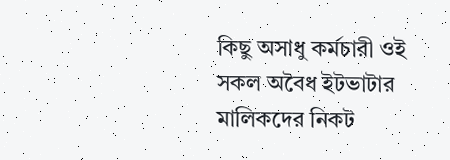কিছু অসাধু কর্মচারী ওই সকল অবৈধ ইটভাটার মালিকদের নিকট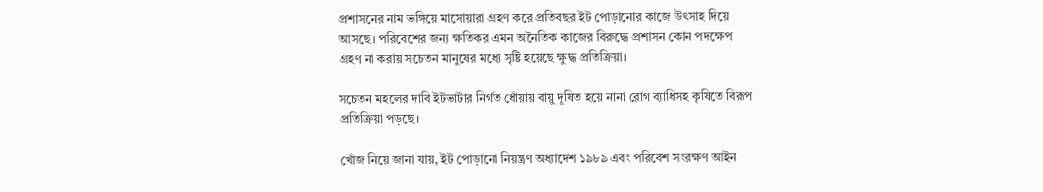প্রশাসনের নাম ভঙ্গিয়ে মাসোয়ারা গ্রহণ করে প্রতিবছর ইট পোড়ানোর কাজে উৎসাহ দিয়ে আসছে। পরিবেশের জন্য ক্ষতিকর এমন অনৈতিক কাজের বিরুদ্ধে প্রশাসন কোন পদক্ষেপ গ্রহণ না করায় সচেতন মানুষের মধ্যে সৃষ্টি হয়েছে ক্ষুদ্ধ প্রতিক্রিয়া।

সচেতন মহলের দাবি ইটভাটার নির্গত ধোঁয়ায় বায়ু দূষিত হয়ে নানা রোগ ব্যাধিসহ কৃষিতে বিরূপ প্রতিক্রিয়া পড়ছে।

খোঁজ নিয়ে জানা যায়, ইট পোড়ানো নিয়ন্ত্রণ অধ্যাদেশ ১৯৮৯ এবং পরিবেশ সংরক্ষণ আইন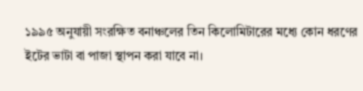১৯৯৫ অনুযায়ী সংরক্ষিত বনাঞ্চলের তিন কিলোমিটারের মধ্যে কোন ধরণের ইটের ভাটা বা পাজা স্থাপন করা যাবে না।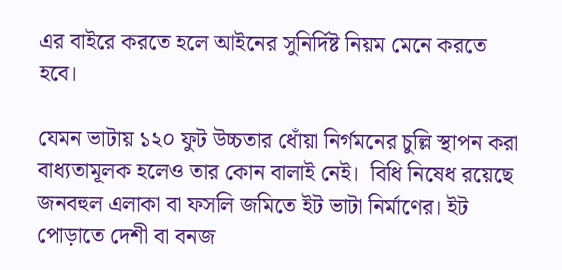এর বাইরে করতে হলে আইনের সুনির্দিষ্ট নিয়ম মেনে করতে হবে।

যেমন ভাটায় ১২০ ফুট উচ্চতার ধোঁয়া নির্গমনের চুল্লি স্থাপন করা বাধ্যতামূলক হলেও তার কোন বালাই নেই।  বিধি নিষেধ রয়েছে জনবহুল এলাকা বা ফসলি জমিতে ইট ভাটা নির্মাণের। ইট পোড়াতে দেশী বা বনজ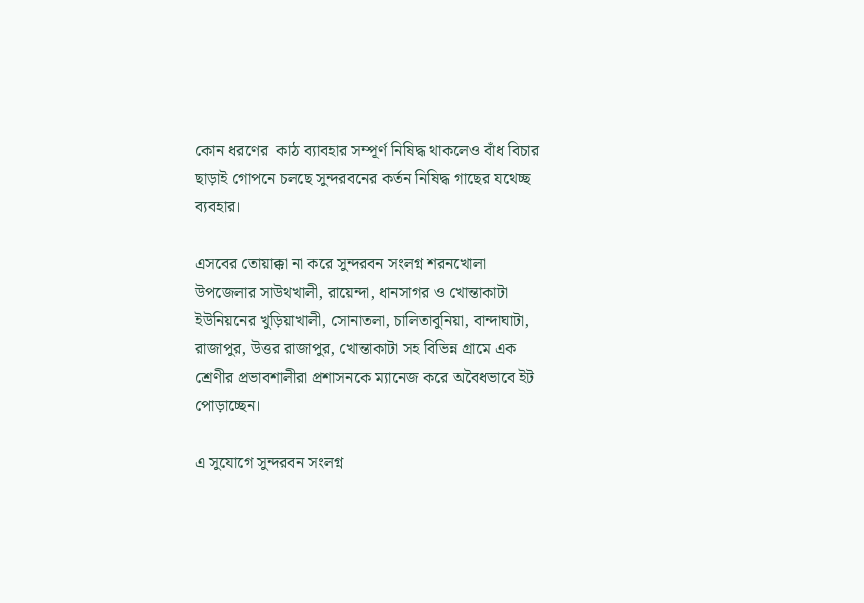কোন ধরণের  কাঠ ব্যাবহার সম্পূর্ণ নিষিদ্ধ থাকলেও বাঁধ বিচার ছাড়াই গোপনে চলছে সুন্দরবনের কর্তন নিষিদ্ধ গাছের যথেচ্ছ ব্যবহার।

এসবের তোয়াক্কা না করে সুন্দরবন সংলগ্ন শরনখোলা উপজেলার সাউথখালী, রায়েন্দা, ধানসাগর ও খোন্তাকাটা ইউনিয়নের খুড়িয়াখালী, সোনাতলা, চালিতাবুনিয়া, বান্দাঘাটা, রাজাপুর, উত্তর রাজাপুর, খোন্তাকাটা সহ বিভিন্ন গ্রামে এক শ্রেণীর প্রভাবশালীরা প্রশাসনকে ম্যানেজ করে অবৈধভাবে ইট পোড়াচ্ছেন।

এ সুযোগে সুন্দরবন সংলগ্ন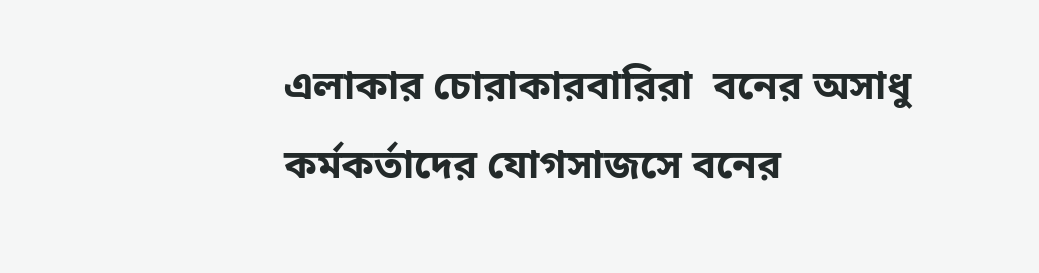এলাকার চোরাকারবারিরা  বনের অসাধু কর্মকর্তাদের যোগসাজসে বনের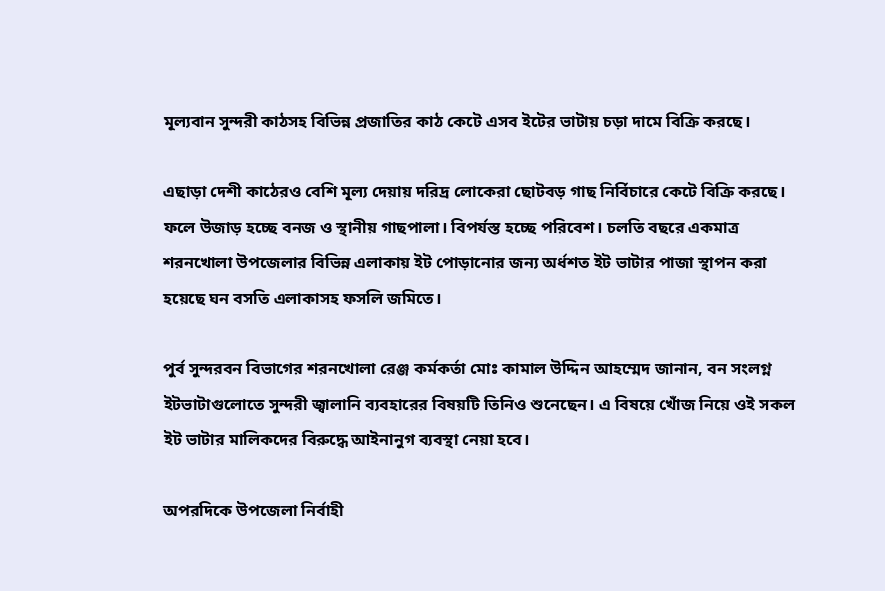মূল্যবান সুন্দরী কাঠসহ বিভিন্ন প্রজাতির কাঠ কেটে এসব ইটের ভাটায় চড়া দামে বিক্রি করছে।

এছাড়া দেশী কাঠেরও বেশি মূল্য দেয়ায় দরিদ্র লোকেরা ছোটবড় গাছ নির্বিচারে কেটে বিক্রি করছে। ফলে উজাড় হচ্ছে বনজ ও স্থানীয় গাছপালা। বিপর্যস্ত হচ্ছে পরিবেশ। চলতি বছরে একমাত্র শরনখোলা উপজেলার বিভিন্ন এলাকায় ইট পোড়ানোর জন্য অর্ধশত ইট ভাটার পাজা স্থাপন করা হয়েছে ঘন বসতি এলাকাসহ ফসলি জমিতে।

পুর্ব সুন্দরবন বিভাগের শরনখোলা রেঞ্জ কর্মকর্তা মোঃ কামাল উদ্দিন আহম্মেদ জানান, বন সংলগ্ন ইটভাটাগুলোতে সুন্দরী জ্বালানি ব্যবহারের বিষয়টি তিনিও শুনেছেন। এ বিষয়ে খোঁজ নিয়ে ওই সকল ইট ভাটার মালিকদের বিরুদ্ধে আইনানুগ ব্যবস্থা নেয়া হবে।

অপরদিকে উপজেলা নির্বাহী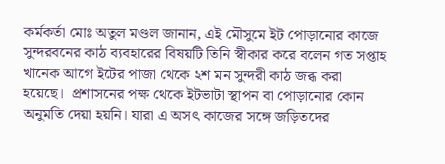কর্মকর্তা মোঃ অতুল মণ্ডল জানান, এই মৌসুমে ইট পোড়ানোর কাজে সুন্দরবনের কাঠ ব্যবহারের বিষয়টি তিনি স্বীকার করে বলেন গত সপ্তাহ খানেক আগে ইটের পাজা থেকে ২শ মন সুন্দরী কাঠ জব্ধ করা হয়েছে।  প্রশাসনের পক্ষ থেকে ইটভাটা স্থাপন বা পোড়ানোর কোন অনুমতি দেয়া হয়নি। যারা এ অসৎ কাজের সঙ্গে জড়িতদের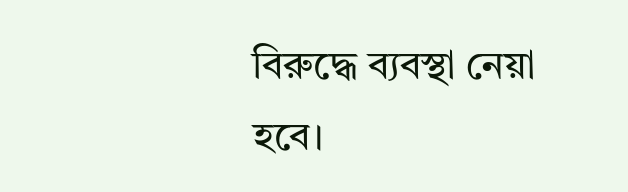বিরুদ্ধে ব্যবস্থা নেয়া হবে।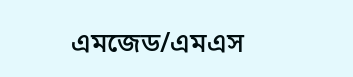এমজেড/এমএস